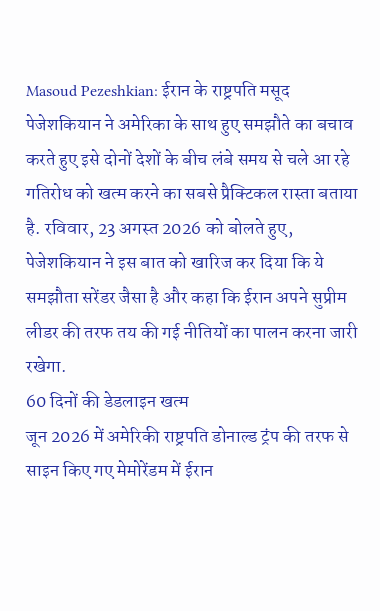Masoud Pezeshkian: ईरान के राष्ट्रपति मसूद पेजेशकियान ने अमेरिका के साथ हुए समझौते का बचाव करते हुए इसे दोनों देशों के बीच लंबे समय से चले आ रहे गतिरोध को खत्म करने का सबसे प्रैक्टिकल रास्ता बताया है. रविवार, 23 अगस्त 2026 को बोलते हुए, पेजेशकियान ने इस बात को खारिज कर दिया कि ये समझौता सरेंडर जैसा है और कहा कि ईरान अपने सुप्रीम लीडर की तरफ तय की गई नीतियों का पालन करना जारी रखेगा.
60 दिनों की डेडलाइन खत्म
जून 2026 में अमेरिकी राष्ट्रपति डोनाल्ड ट्रंप की तरफ से साइन किए गए मेमोरेंडम में ईरान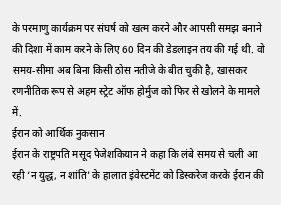के परमाणु कार्यक्रम पर संघर्ष को खत्म करने और आपसी समझ बनाने की दिशा में काम करने के लिए 60 दिन की डेडलाइन तय की गई थी. वो समय-सीमा अब बिना किसी ठोस नतीजे के बीत चुकी है, खासकर रणनीतिक रूप से अहम स्ट्रेट ऑफ होर्मुज को फिर से खोलने के मामले में.
ईरान को आर्थिक नुकसान
ईरान के राष्ट्रपति मसूद पेजेशकियान ने कहा कि लंबे समय से चली आ रही ‘न युद्ध, न शांति’ के हालात इंवेस्टमेंट को डिस्करेज करके ईरान की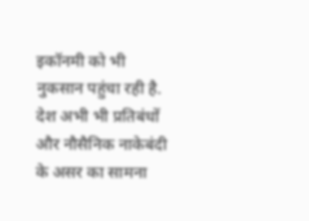इकॉनमी को भी नुकसान पहुंचा रही है. देश अभी भी प्रतिबंधों और नौसैनिक नाकेबंदी के असर का सामना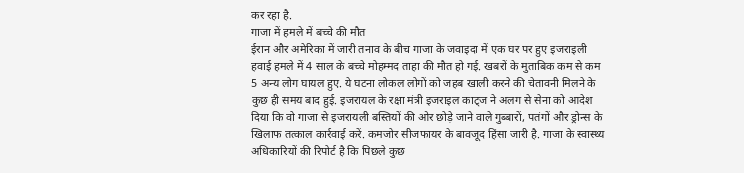कर रहा है.
गाजा में हमले में बच्चे की मौत
ईरान और अमेरिका में जारी तनाव के बीच गाजा के जवाइदा में एक घर पर हुए इजराइली हवाई हमले में 4 साल के बच्चे मोहम्मद ताहा की मौत हो गई. खबरों के मुताबिक कम से कम 5 अन्य लोग घायल हुए. ये घटना लोकल लोगों को जहब खाली करने की चेतावनी मिलने के कुछ ही समय बाद हुई. इजरायल के रक्षा मंत्री इजराइल काट्ज ने अलग से सेना को आदेश दिया कि वो गाजा से इजरायली बस्तियों की ओर छोड़े जाने वाले गुब्बारों, पतंगों और ड्रोन्स के खिलाफ तत्काल कार्रवाई करें. कमजोर सीजफायर के बावजूद हिंसा जारी है. गाजा के स्वास्थ्य अधिकारियों की रिपोर्ट है कि पिछले कुछ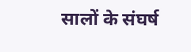सालों के संघर्ष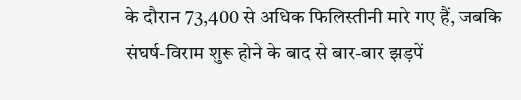के दौरान 73,400 से अधिक फिलिस्तीनी मारे गए हैं, जबकि संघर्ष-विराम शुरू होने के बाद से बार-बार झड़पें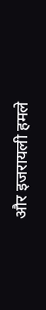और इजरायली हमले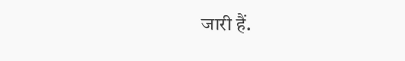जारी हैं.